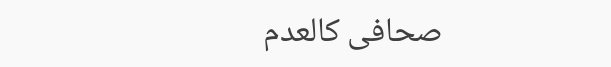صحافی کالعدم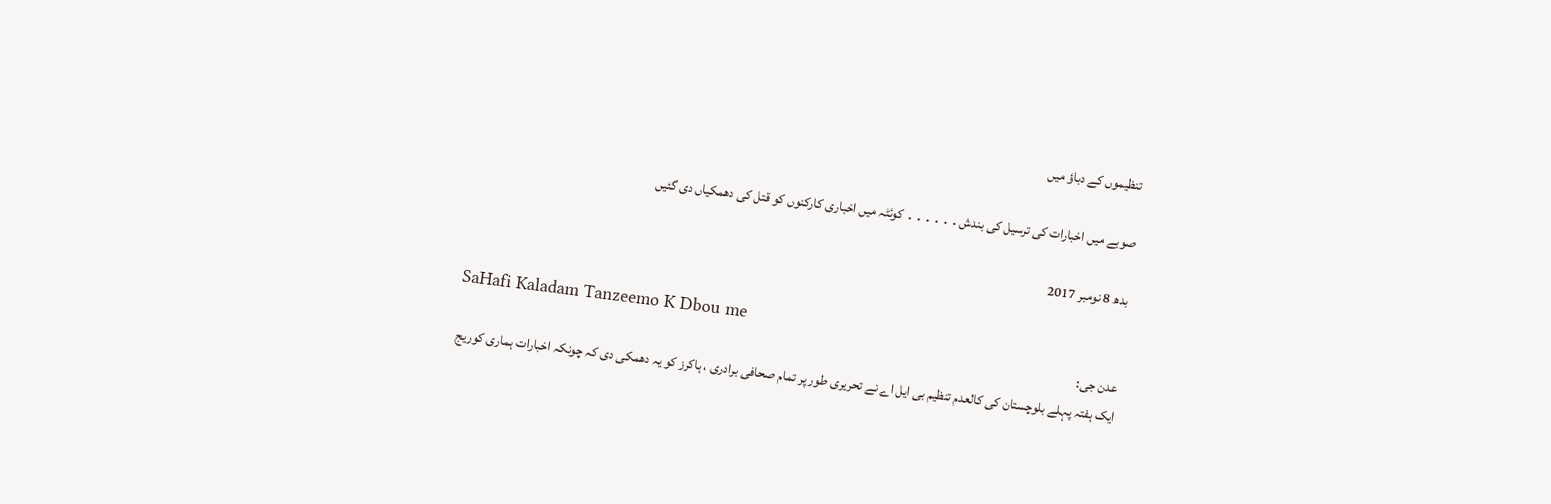تنظیموں کے دباؤ میں

صوبے میں اخبارات کی ترسیل کی بندش․․․․․․ کوئٹہ میں اخباری کارکنوں کو قتل کی دھمکیاں دی گئیں

بدھ 8 نومبر 2017

SaHafi Kaladam Tanzeemo K Dbou me
عدن جی:
ایک ہفتہ پہلے بلوچستان کی کالعدم تنظیم بی ایل اے نے تحریری طور پر تمام صحافی برادری ، ہاکرز کو یہ دھمکی دی کہ چونکہ اخبارات ہماری کوریج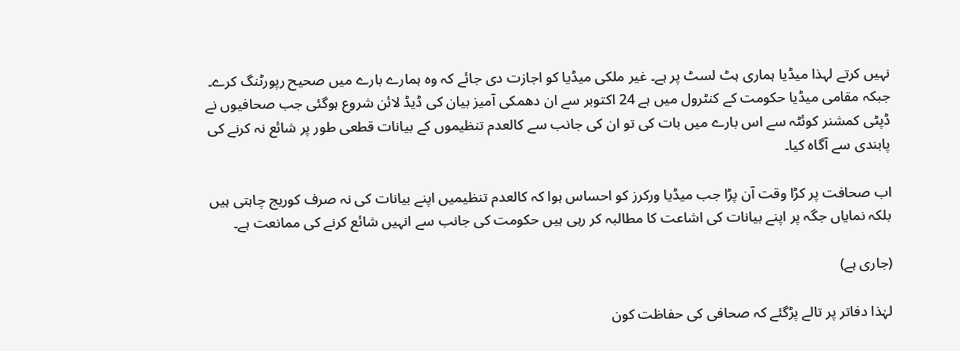نہیں کرتے لہذا میڈیا ہماری ہٹ لسٹ پر ہے۔ غیر ملکی میڈیا کو اجازت دی جائے کہ وہ ہمارے بارے میں صحیح رپورٹنگ کرے۔ جبکہ مقامی میڈیا حکومت کے کنٹرول میں ہے 24 اکتوبر سے ان دھمکی آمیز بیان کی ڈیڈ لائن شروع ہوگئی جب صحافیوں نے ڈپٹی کمشنر کوئٹہ سے اس بارے میں بات کی تو ان کی جانب سے کالعدم تنظیموں کے بیانات قطعی طور پر شائع نہ کرنے کی پابندی سے آگاہ کیا۔

اب صحافت پر کڑا وقت آن پڑا جب میڈیا ورکرز کو احساس ہوا کہ کالعدم تنظیمیں اپنے بیانات کی نہ صرف کوریج چاہتی ہیں بلکہ نمایاں جگہ پر اپنے بیانات کی اشاعت کا مطالبہ کر رہی ہیں حکومت کی جانب سے انہیں شائع کرنے کی ممانعت ہے۔

(جاری ہے)

لہٰذا دفاتر پر تالے پڑگئے کہ صحافی کی حفاظت کون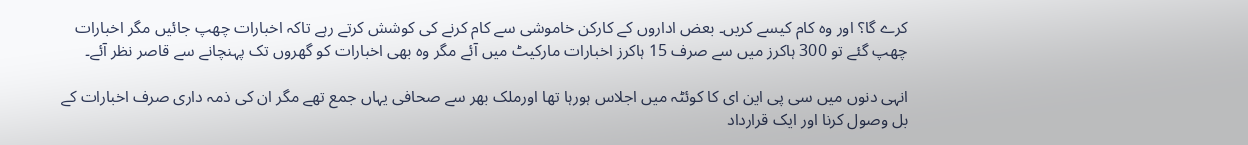کرے گا؟ اور وہ کام کیسے کریں۔ بعض اداروں کے کارکن خاموشی سے کام کرنے کی کوشش کرتے رہے تاکہ اخبارات چھپ جائیں مگر اخبارات چھپ گئے تو 300 ہاکرز میں سے صرف 15 ہاکرز اخبارات مارکیٹ میں آئے مگر وہ بھی اخبارات کو گھروں تک پہنچانے سے قاصر نظر آئے۔

انہی دنوں میں سی پی این ای کا کوئٹہ میں اجلاس ہورہا تھا اورملک بھر سے صحافی یہاں جمع تھے مگر ان کی ذمہ داری صرف اخبارات کے بل وصول کرنا اور ایک قرارداد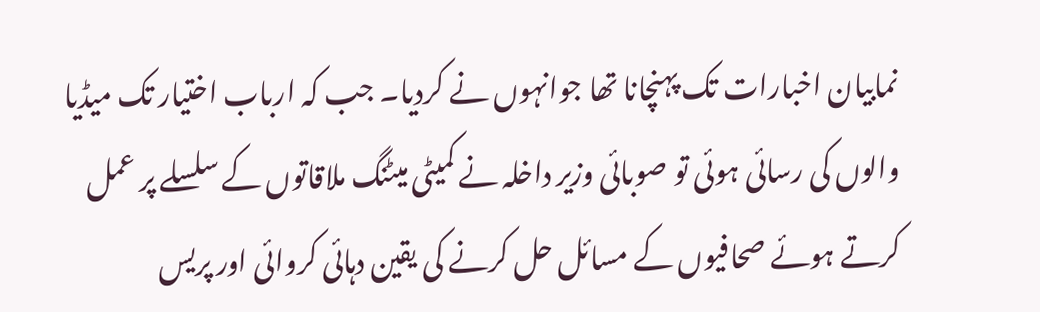نمابیان اخبارات تک پہنچانا تھا جوانہوں نے کردیا۔ جب کہ ارباب اختیار تک میڈیا والوں کی رسائی ہوئی تو صوبائی وزیر داخلہ نے کمیٹی میٹنگ ملاقاتوں کے سلسلے پر عمل کرتے ہوئے صحافیوں کے مسائل حل کرنے کی یقین دہائی کروائی اور پریس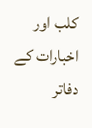کلب اور اخبارات کے دفاتر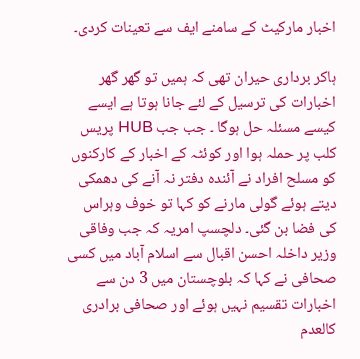اخبار مارکیٹ کے سامنے ایف سے تعینات کردی۔

ہاکر برداری حیران تھی کہ ہمیں تو گھر گھر اخبارات کی ترسیل کے لئے جانا ہوتا ہے ایسے کیسے مسئلہ حل ہوگا ۔ جب جب HUB پریس کلب پر حملہ ہوا اور کوئٹہ کے اخبار کے کارکنوں کو مسلح افراد نے آئندہ دفتر نہ آنے کی دھمکی دیتے ہوئے گولی مارنے کو کہا تو خوف وہراس کی فضا بن گئی۔ دلچسپ امریہ کہ جب وفاقی وزیر داخلہ احسن اقبال سے اسلام آباد میں کسی صحافی نے کہا کہ بلوچستان میں 3 دن سے اخبارات تقسیم نہیں ہوئے اور صحافی برادری کالعدم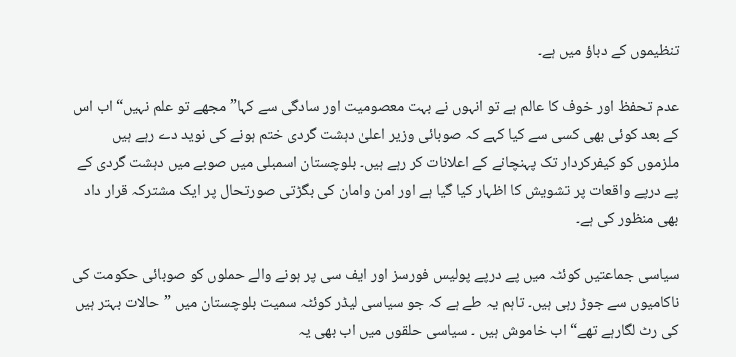تنظیموں کے دباؤ میں ہے۔

عدم تحفظ اور خوف کا عالم ہے تو انہوں نے بہت معصومیت اور سادگی سے کہا”مجھے تو علم نہیں“ اب اس کے بعد کوئی بھی کسی سے کیا کہے کہ صوبائی وزیر اعلیٰ دہشت گردی ختم ہونے کی نوید دے رہے ہیں ملزموں کو کیفرکردار تک پہنچانے کے اعلانات کر رہے ہیں۔ بلوچستان اسمبلی میں صوبے میں دہشت گردی کے پے درپے واقعات پر تشویش کا اظہار کیا گیا ہے اور امن وامان کی بگڑتی صورتحال پر ایک مشترکہ قرار داد بھی منظور کی ہے۔

سیاسی جماعتیں کوئٹہ میں پے درپے پولیس فورسز اور ایف سی پر ہونے والے حملوں کو صوبائی حکومت کی ناکامیوں سے جوڑ رہی ہیں۔ تاہم یہ طے ہے کہ جو سیاسی لیڈر کوئٹہ سمیت بلوچستان میں ”حالات بہتر ہیں کی رٹ لگارہے تھے“ اب خاموش ہیں ۔ سیاسی حلقوں میں اب بھی یہ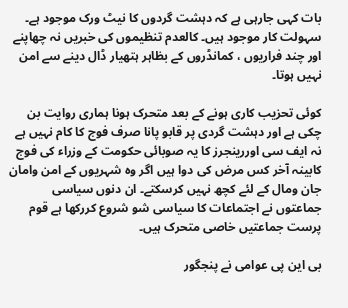بات کہی جارہی ہے کہ دہشت گردوں کا نیٹ ورک موجود ہے۔ سہولت کار موجود ہیں۔ کالعدم تنظیموں کی خبریں نہ چھاپنے اور چند فراریوں ، کمانڈروں کے بظاہر ہتھیار ڈال دینے سے امن نہیں ہوتا۔

کوئی تحزیب کاری ہونے کے بعد متحرک ہونا ہماری روایت بن چکی ہے اور دہشت گردی پر قابو پانا صرف فوج کا کام نہیں ہے نہ ایف سی اوررینجرز کا یہ صوبائی حکومت کے وزراء کی فوج کابینہ آخر کس مرض کی دوا ہیں اگر وہ شہریوں کے امن وامان جان ومال کے لئے کچھ نہیں کرسکتے۔ ان دنوں سیاسی جماعتوں نے اجتماعات کا سیاسی شو شروع کررکھا ہے قوم پرست جماعتیں خاصی متحرک ہیں۔

بی این پی عوامی نے پنجگور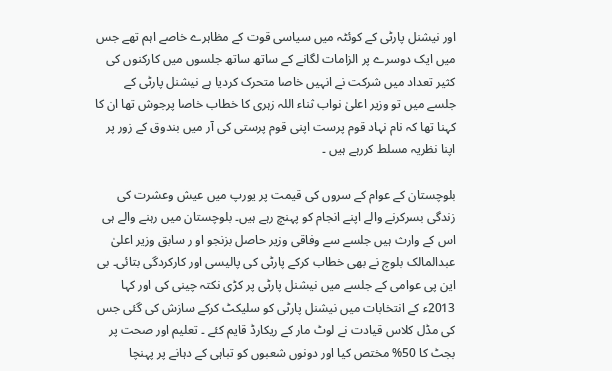اور نیشنل پارٹی کے کوئٹہ میں سیاسی قوت کے مظاہرے خاصے اہم تھے جس میں ایک دوسرے پر الزامات لگانے کے ساتھ ساتھ جلسوں میں کارکنوں کی کثیر تعداد میں شرکت نے انہیں خاصا متحرک کردیا ہے نیشنل پارٹی کے جلسے میں تو وزیر اعلیٰ نواب ثناء اللہ زہری کا خطاب خاصا پرجوش تھا ان کا کہنا تھا کہ نام نہاد قوم پرست اپنی قوم پرستی کی آر میں بندوق کے زور پر اپنا نظریہ مسلط کررہے ہیں ۔

بلوچستان کے عوام کے سروں کی قیمت پر یورپ میں عیش وعشرت کی زندگی بسرکرنے والے اپنے انجام کو پہنچ رہے ہیں۔ بلوچستان میں رہنے والے ہی اس کے وارث ہیں جلسے سے وفاقی وزیر حاصل بزنجو او ر سابق وزیر اعلیٰ عبدالمالک بلوچ نے بھی خطاب کرکے پارٹی کی پالیسی اور کارکردگی بتائی۔ بی این پی عوامی کے جلسے میں نیشنل پارٹی پر کڑی نکتہ چینی کی اور کہا 2013ء کے انتخابات میں نیشنل پارٹی کو سلیکٹ کرکے سازش کی گئی جس کی مڈل کلاس قیادت نے لوٹ مار کے ریکارڈ قایم کئے ۔ تعلیم اور صحت پر بجٹ کا 50% مختص کیا اور دونوں شعبوں کو تباہی کے دہانے پر پہنچا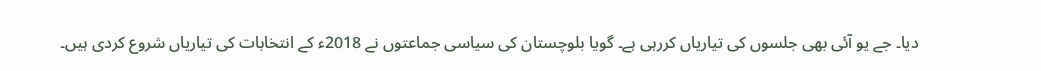دیا۔ جے یو آئی بھی جلسوں کی تیاریاں کررہی ہے۔ گویا بلوچستان کی سیاسی جماعتوں نے 2018ء کے انتخابات کی تیاریاں شروع کردی ہیں۔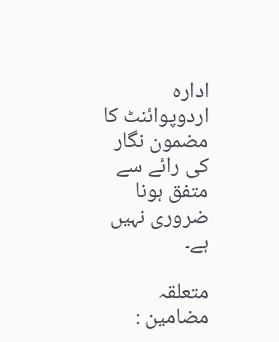ادارہ اردوپوائنٹ کا مضمون نگار کی رائے سے متفق ہونا ضروری نہیں ہے۔

متعلقہ مضامین :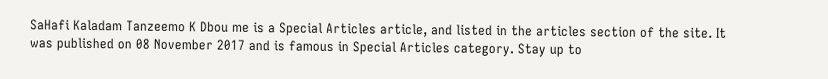SaHafi Kaladam Tanzeemo K Dbou me is a Special Articles article, and listed in the articles section of the site. It was published on 08 November 2017 and is famous in Special Articles category. Stay up to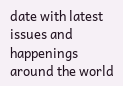date with latest issues and happenings around the world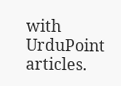with UrduPoint articles.